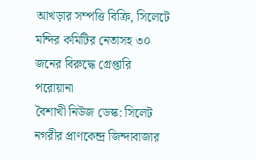আখড়ার সম্পত্তি বিক্রি, সিলেটে মন্দির কমিটির নেতাসহ ৩০ জনের বিরুদ্ধে গ্রেপ্তারি পরোয়ানা
বৈশাখী নিউজ ডেস্ক: সিলেট নগরীর প্রাণকেন্দ্র জিন্দাবাজার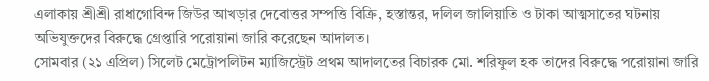এলাকায় শ্রীশ্রী রাধাগোবিন্দ জিউর আখড়ার দেবোত্তর সম্পত্তি বিক্রি, হস্তান্তর, দলিল জালিয়াতি ও টাকা আত্মসাতের ঘটনায় অভিযুক্তদের বিরুদ্ধে গ্রেপ্তারি পরোয়ানা জারি করেছেন আদালত।
সোমবার (২১ এপ্রিল) সিলেট মেট্রোপলিটন ম্যাজিস্ট্রেট প্রথম আদালতের বিচারক মো. শরিফুল হক তাদের বিরুদ্ধে পরোয়ানা জারি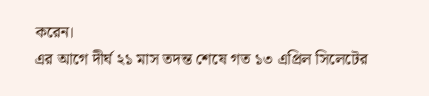করেন।
এর আগে দীর্ঘ ২১ মাস তদন্ত শেষে গত ১৩ এপ্রিল সিলেটের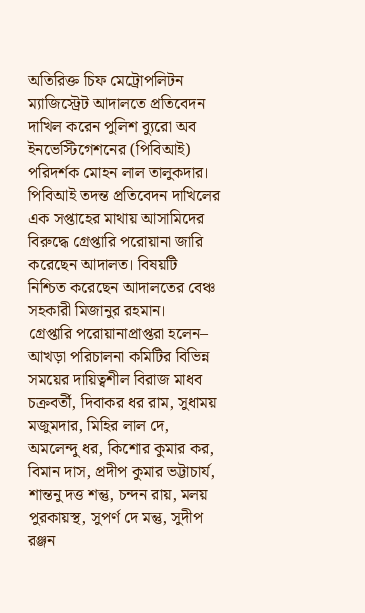অতিরিক্ত চিফ মেট্রোপলিটন ম্যাজিস্ট্রেট আদালতে প্রতিবেদন দাখিল করেন পুলিশ ব্যুরো অব ইনভেস্টিগেশনের (পিবিআই) পরিদর্শক মোহন লাল তালুকদার। পিবিআই তদন্ত প্রতিবেদন দাখিলের এক সপ্তাহের মাথায় আসামিদের বিরুদ্ধে গ্রেপ্তারি পরোয়ানা জারি করেছেন আদালত। বিষয়টি নিশ্চিত করেছেন আদালতের বেঞ্চ সহকারী মিজানুর রহমান।
গ্রেপ্তারি পরোয়ানাপ্রাপ্তরা হলেন– আখড়া পরিচালনা কমিটির বিভিন্ন সময়ের দায়িত্বশীল বিরাজ মাধব চক্রবর্তী, দিবাকর ধর রাম, সুধাময় মজুমদার, মিহির লাল দে, অমলেন্দু ধর, কিশোর কুমার কর, বিমান দাস, প্রদীপ কুমার ভট্টাচার্য, শান্তনু দত্ত শন্তু, চন্দন রায়, মলয় পুরকায়স্থ, সুপর্ণ দে মন্তু, সুদীপ রঞ্জন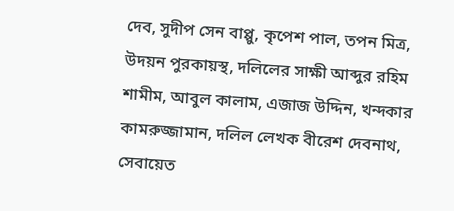দেব, সুদীপ সেন বাপ্পু, কৃপেশ পাল, তপন মিত্র, উদয়ন পুরকায়স্থ, দলিলের সাক্ষী আব্দুর রহিম শামীম, আবুল কালাম, এজাজ উদ্দিন, খন্দকার কামরুজ্জামান, দলিল লেখক বীরেশ দেবনাথ, সেবায়েত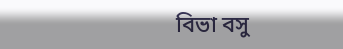বিভা বসু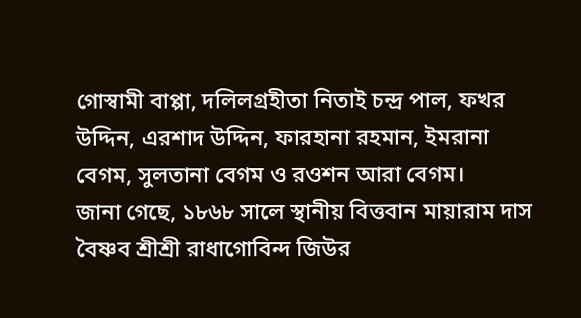গোস্বামী বাপ্পা, দলিলগ্রহীতা নিতাই চন্দ্র পাল, ফখর উদ্দিন, এরশাদ উদ্দিন, ফারহানা রহমান, ইমরানা বেগম, সুলতানা বেগম ও রওশন আরা বেগম।
জানা গেছে, ১৮৬৮ সালে স্থানীয় বিত্তবান মায়ারাম দাস বৈষ্ণব শ্রীশ্রী রাধাগোবিন্দ জিউর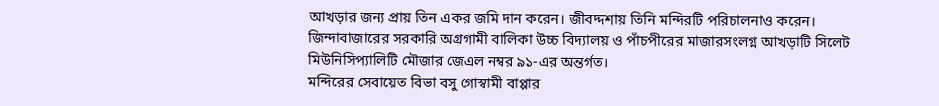আখড়ার জন্য প্রায় তিন একর জমি দান করেন। জীবদ্দশায় তিনি মন্দিরটি পরিচালনাও করেন। জিন্দাবাজারের সরকারি অগ্রগামী বালিকা উচ্চ বিদ্যালয় ও পাঁচপীরের মাজারসংলগ্ন আখড়াটি সিলেট মিউনিসিপ্যালিটি মৌজার জেএল নম্বর ৯১-এর অন্তর্গত।
মন্দিরের সেবায়েত বিভা বসু গোস্বামী বাপ্পার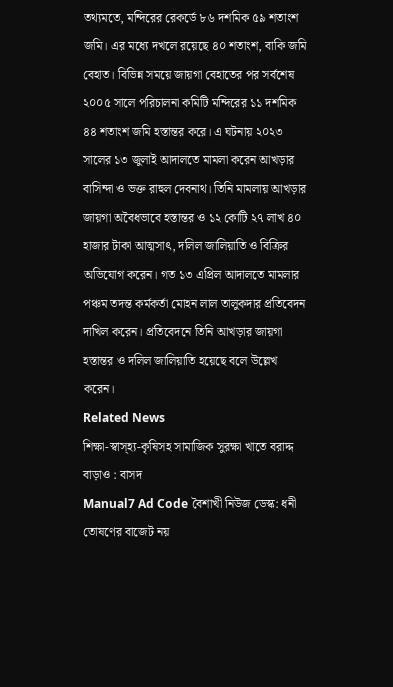তথ্যমতে, মন্দিরের রেকর্ডে ৮৬ দশমিক ৫৯ শতাংশ জমি। এর মধ্যে দখলে রয়েছে ৪০ শতাংশ, বাকি জমি বেহাত। বিভিন্ন সময়ে জায়গা বেহাতের পর সর্বশেষ ২০০৫ সালে পরিচালনা কমিটি মন্দিরের ১১ দশমিক ৪৪ শতাংশ জমি হস্তান্তর করে। এ ঘটনায় ২০২৩ সালের ১৩ জুলাই আদালতে মামলা করেন আখড়ার বাসিন্দা ও ভক্ত রাহুল দেবনাথ। তিনি মামলায় আখড়ার জায়গা অবৈধভাবে হস্তান্তর ও ১২ কোটি ২৭ লাখ ৪০ হাজার টাকা আত্মসাৎ, দলিল জালিয়াতি ও বিক্রির অভিযোগ করেন। গত ১৩ এপ্রিল আদালতে মামলার পঞ্চম তদন্ত কর্মকর্তা মোহন লাল তালুকদার প্রতিবেদন দাখিল করেন। প্রতিবেদনে তিনি আখড়ার জায়গা হস্তান্তর ও দলিল জালিয়াতি হয়েছে বলে উল্লেখ করেন।
Related News
শিক্ষা-স্বাস্হ্য-কৃষিসহ সামাজিক সুরক্ষা খাতে বরাদ্দ বাড়াও : বাসদ
Manual7 Ad Code বৈশাখী নিউজ ডেস্ক: ধনী তোষণের বাজেট নয়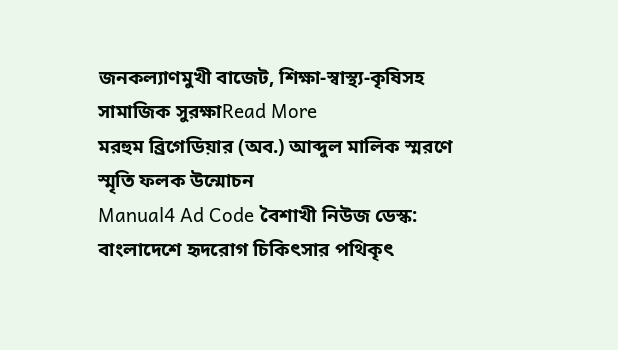জনকল্যাণমুখী বাজেট, শিক্ষা-স্বাস্থ্য-কৃষিসহ সামাজিক সুরক্ষাRead More
মরহুম ব্রিগেডিয়ার (অব.) আব্দুল মালিক স্মরণে স্মৃতি ফলক উন্মোচন
Manual4 Ad Code বৈশাখী নিউজ ডেস্ক: বাংলাদেশে হৃদরোগ চিকিৎসার পথিকৃৎ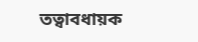তত্বাবধায়ক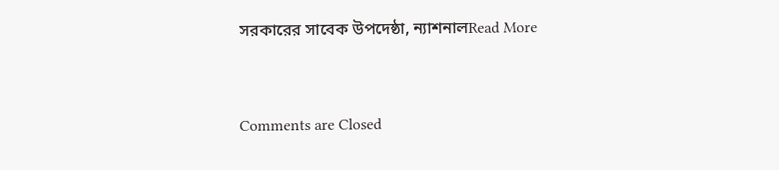সরকারের সাবেক উপদেষ্ঠা, ন্যাশনালRead More



Comments are Closed